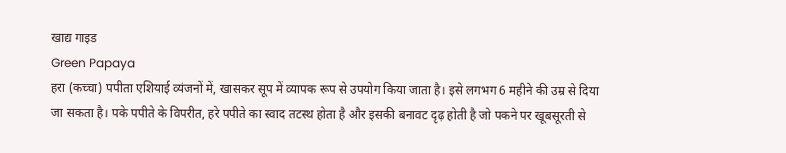खाद्य गाइड
Green Papaya
हरा (कच्चा) पपीता एशियाई व्यंजनों में, खासकर सूप में व्यापक रूप से उपयोग किया जाता है। इसे लगभग 6 महीने की उम्र से दिया जा सकता है। पके पपीते के विपरीत, हरे पपीते का स्वाद तटस्थ होता है और इसकी बनावट दृढ़ होती है जो पकने पर खूबसूरती से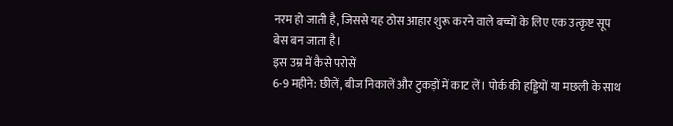नरम हो जाती है, जिससे यह ठोस आहार शुरू करने वाले बच्चों के लिए एक उत्कृष्ट सूप बेस बन जाता है।
इस उम्र में कैसे परोसें
6-9 महीने: छीलें, बीज निकालें और टुकड़ों में काट लें। पोर्क की हड्डियों या मछली के साथ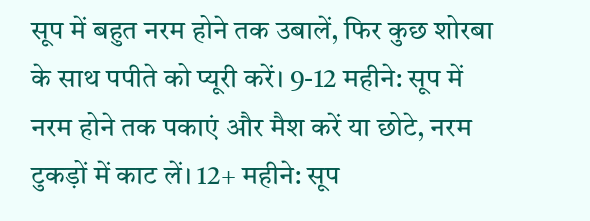सूप में बहुत नरम होने तक उबालें, फिर कुछ शोरबा के साथ पपीते को प्यूरी करें। 9-12 महीने: सूप में नरम होने तक पकाएं और मैश करें या छोटे, नरम टुकड़ों में काट लें। 12+ महीने: सूप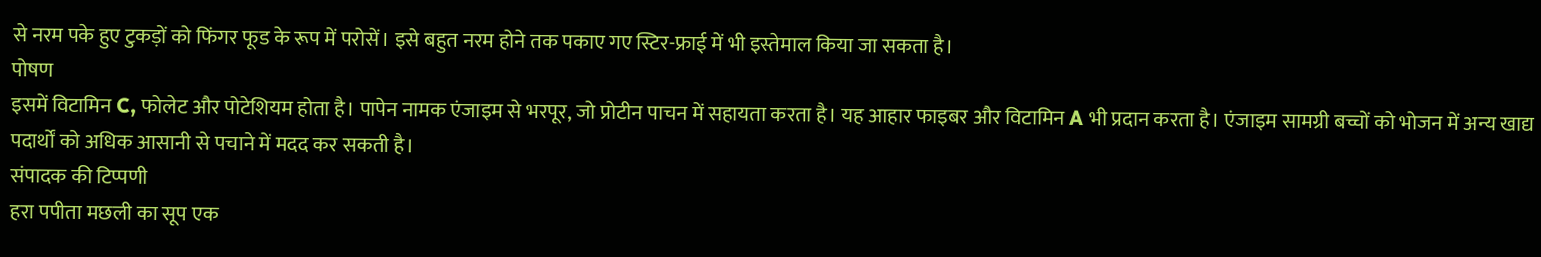से नरम पके हुए टुकड़ों को फिंगर फूड के रूप में परोसें। इसे बहुत नरम होने तक पकाए गए स्टिर-फ्राई में भी इस्तेमाल किया जा सकता है।
पोषण
इसमें विटामिन C, फोलेट और पोटेशियम होता है। पापेन नामक एंजाइम से भरपूर, जो प्रोटीन पाचन में सहायता करता है। यह आहार फाइबर और विटामिन A भी प्रदान करता है। एंजाइम सामग्री बच्चों को भोजन में अन्य खाद्य पदार्थों को अधिक आसानी से पचाने में मदद कर सकती है।
संपादक की टिप्पणी
हरा पपीता मछली का सूप एक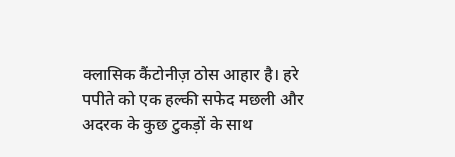क्लासिक कैंटोनीज़ ठोस आहार है। हरे पपीते को एक हल्की सफेद मछली और अदरक के कुछ टुकड़ों के साथ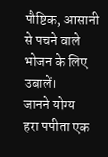पौष्टिक, आसानी से पचने वाले भोजन के लिए उबालें।
जानने योग्य
हरा पपीता एक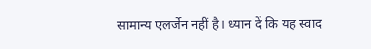सामान्य एलर्जेन नहीं है। ध्यान दें कि यह स्वाद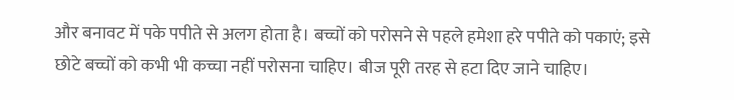और बनावट में पके पपीते से अलग होता है। बच्चों को परोसने से पहले हमेशा हरे पपीते को पकाएं; इसे छोटे बच्चों को कभी भी कच्चा नहीं परोसना चाहिए। बीज पूरी तरह से हटा दिए जाने चाहिए।